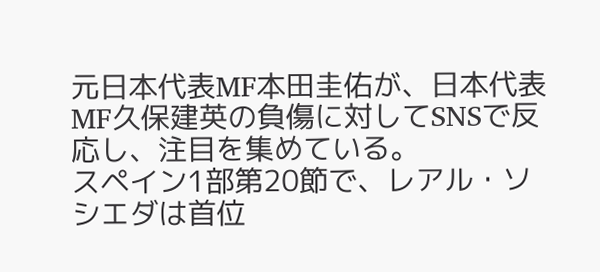元日本代表MF本田圭佑が、日本代表MF久保建英の負傷に対してSNSで反応し、注目を集めている。
スペイン1部第20節で、レアル・ソシエダは首位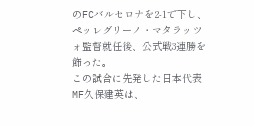のFCバルセロナを2-1で下し、ペッレグリーノ・マタラッツォ監督就任後、公式戦3連勝を飾った。
この試合に先発した日本代表MF久保建英は、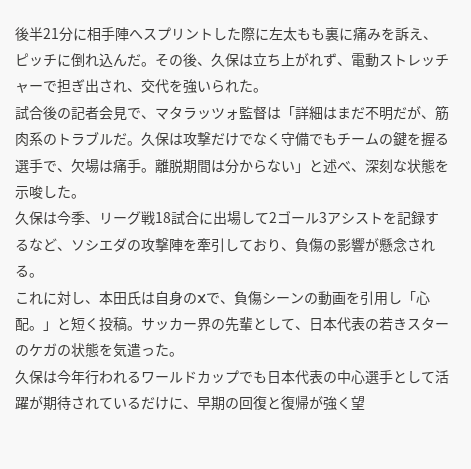後半21分に相手陣へスプリントした際に左太もも裏に痛みを訴え、ピッチに倒れ込んだ。その後、久保は立ち上がれず、電動ストレッチャーで担ぎ出され、交代を強いられた。
試合後の記者会見で、マタラッツォ監督は「詳細はまだ不明だが、筋肉系のトラブルだ。久保は攻撃だけでなく守備でもチームの鍵を握る選手で、欠場は痛手。離脱期間は分からない」と述べ、深刻な状態を示唆した。
久保は今季、リーグ戦18試合に出場して2ゴール3アシストを記録するなど、ソシエダの攻撃陣を牽引しており、負傷の影響が懸念される。
これに対し、本田氏は自身のXで、負傷シーンの動画を引用し「心配。」と短く投稿。サッカー界の先輩として、日本代表の若きスターのケガの状態を気遣った。
久保は今年行われるワールドカップでも日本代表の中心選手として活躍が期待されているだけに、早期の回復と復帰が強く望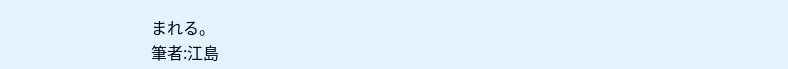まれる。
筆者:江島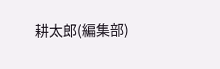耕太郎(編集部)